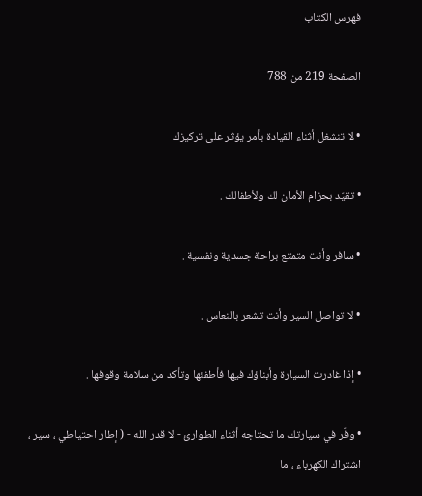فهرس الكتاب

الصفحة 219 من 788

• لا تنشغل أثناء القيادة بأمر يؤثر على تركيزك

• تقيّد بحزام الأمان لك ولأطفالك .

• سافر وأنت متمتع براحة جسدية ونفسية .

• لا تواصل السير وأنت تشعر بالنعاس .

• إذا غادرت السيارة وأبناؤك فيها فأطفئها وتأكد من سلامة وقوفها .

• وفّر في سيارتك ما تحتاجه أثناء الطوارئ - لا قدر الله - ( إطار احتياطي ، سير ، اشتراك الكهرباء ، ما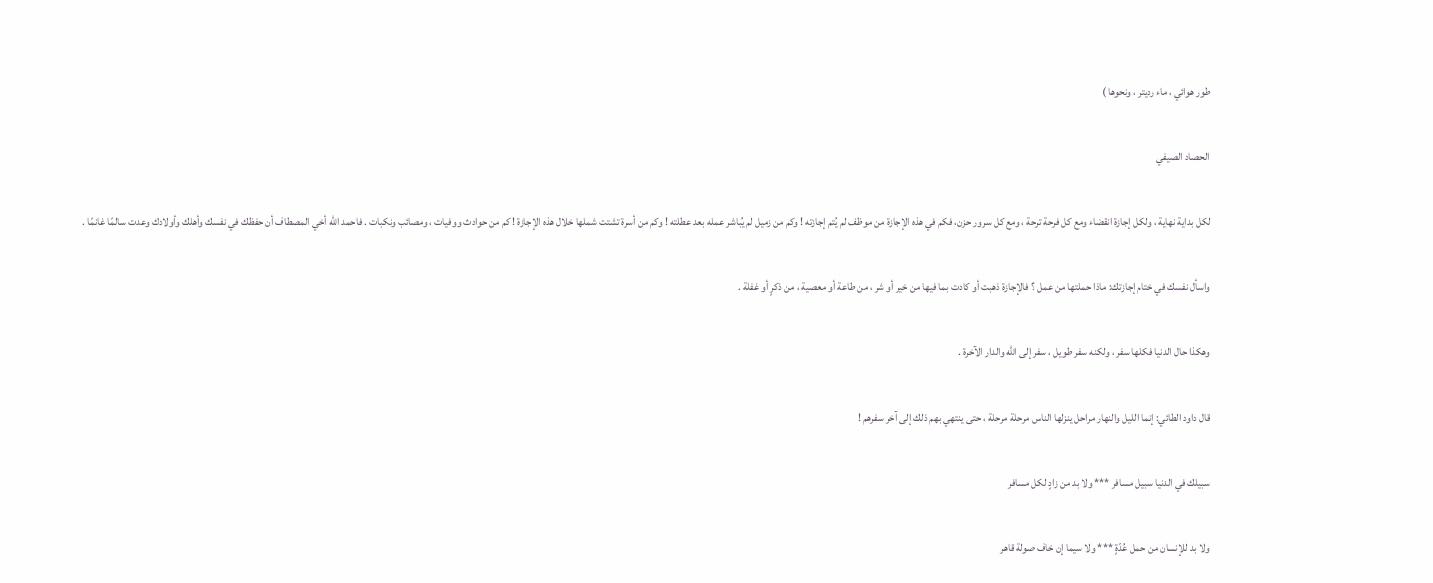طور هوائي ، ماء رديتر ، ونحوها )

الحصاد الصيفي

لكل بداية نهاية ، ولكل إجازة انقضاء ومع كل فرحة ترحة ، ومع كل سرور حزن، فكم في هذه الإجازة من موظف لم يُتم إجازته ! وكم من زميل لم يُباشر عمله بعد عطلته ! وكم من أسرة تشتت شملها خلال هذه الإجازة ! كم من حوادث ووفيات ، ومصائب ونكبات . فاحمد الله أخي المصطاف أن حفظك في نفسك وأهلك وأولادك وعدت سالمًا غانمًا .

واسأل نفسك في ختام إجازتك: ماذا حملتها من عمل ؟ فالإجازة ذهبت أو كادت بما فيها من خير أو شر ، من طاعة أو معصية ، من ذكرٍ أو غفلة .

وهكذا حال الدنيا فكلها سفر ، ولكنه سفر طويل ، سفر إلى الله والدار الآخرة .

قال داود الطائي: إنما الليل والنهار مراحل ينزلها الناس مرحلة مرحلة ، حتى ينتهي بهم ذلك إلى آخر سفرهم !

سبيلك في الدنيا سبيل مسافر *** ولا بد من زادٍ لكل مسافر

ولا بد للإنسان من حمل عُدّةٍ *** ولا سيما إن خاف صولة قاهر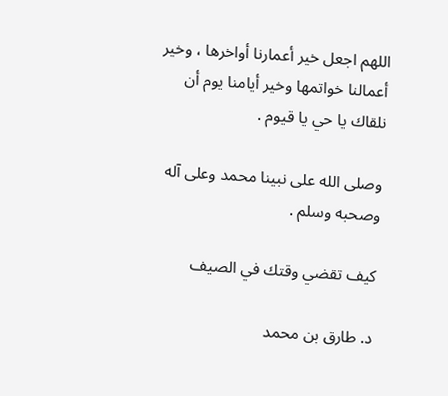اللهم اجعل خير أعمارنا أواخرها ، وخير أعمالنا خواتمها وخير أيامنا يوم أن نلقاك يا حي يا قيوم .

وصلى الله على نبينا محمد وعلى آله وصحبه وسلم .

كيف تقضي وقتك في الصيف

د. طارق بن محمد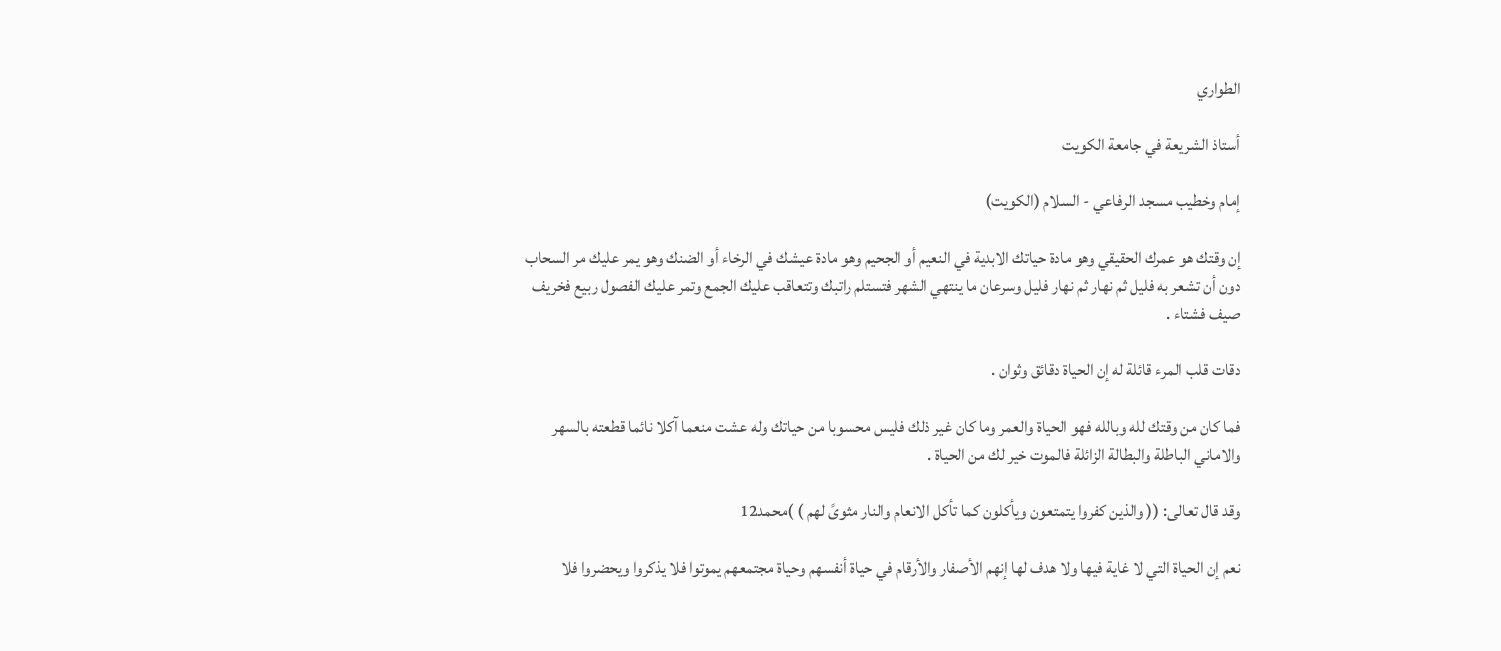الطواري

أستاذ الشريعة في جامعة الكويت

إمام وخطيب مسجد الرفاعي - السلام (الكويت)

إن وقتك هو عمرك الحقيقي وهو مادة حياتك الابدية في النعيم أو الجحيم وهو مادة عيشك في الرخاء أو الضنك وهو يمر عليك مر السحاب دون أن تشعر به فليل ثم نهار ثم نهار فليل وسرعان ما ينتهي الشهر فتستلم راتبك وتتعاقب عليك الجمع وتمر عليك الفصول ربيع فخريف صيف فشتاء .

دقات قلب المرء قائلة له إن الحياة دقائق وثوان .

فما كان من وقتك لله وبالله فهو الحياة والعمر وما كان غير ذلك فليس محسوبا من حياتك وله عشت منعما آكلا نائما قطعته بالسهر والاماني الباطلة والبطالة الزائلة فالموت خير لك من الحياة .

وقد قال تعالى: (( والذين كفروا يتمتعون ويأكلون كما تأكل الانعام والنار مثوىً لهم ) )محمد12

نعم إن الحياة التي لا غاية فيها ولا هدف لها إنهم الأصفار والأرقام في حياة أنفسهم وحياة مجتمعهم يموتوا فلا يذكروا ويحضروا فلا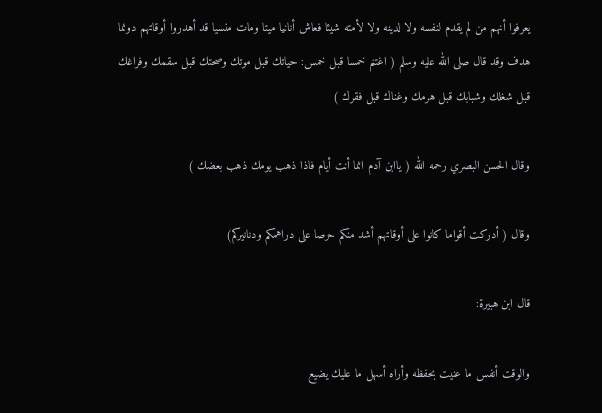يعرفوا أنهم من لم يقدم لنفسه ولا لدينه ولا لأمته شيئا فعاش أنانيا ميتا ومات منسيا قد أهدروا أوقاتهم دونما هدف وقد قال صلى الله عليه وسلم ( اغتنم خمسا قبل خمس: حياتك قبل موتك وصحتك قبل سقمك وفراغك قبل شغلك وشبابك قبل هرمك وغناك قبل فقرك )

وقال الحسن البصري رحمه الله ( ياابن آدم انما أنت أيام فاذا ذهب يومك ذهب بعضك )

وقال ( أدركت أقواما كانوا على أوقاتهم أشد منكم حرصا على دراهمكم ودنانيركم)

قال ابن هبيرة:

والوقت أنفس ما عنيت بحفظه وأراه أسهل ما عليك يضيع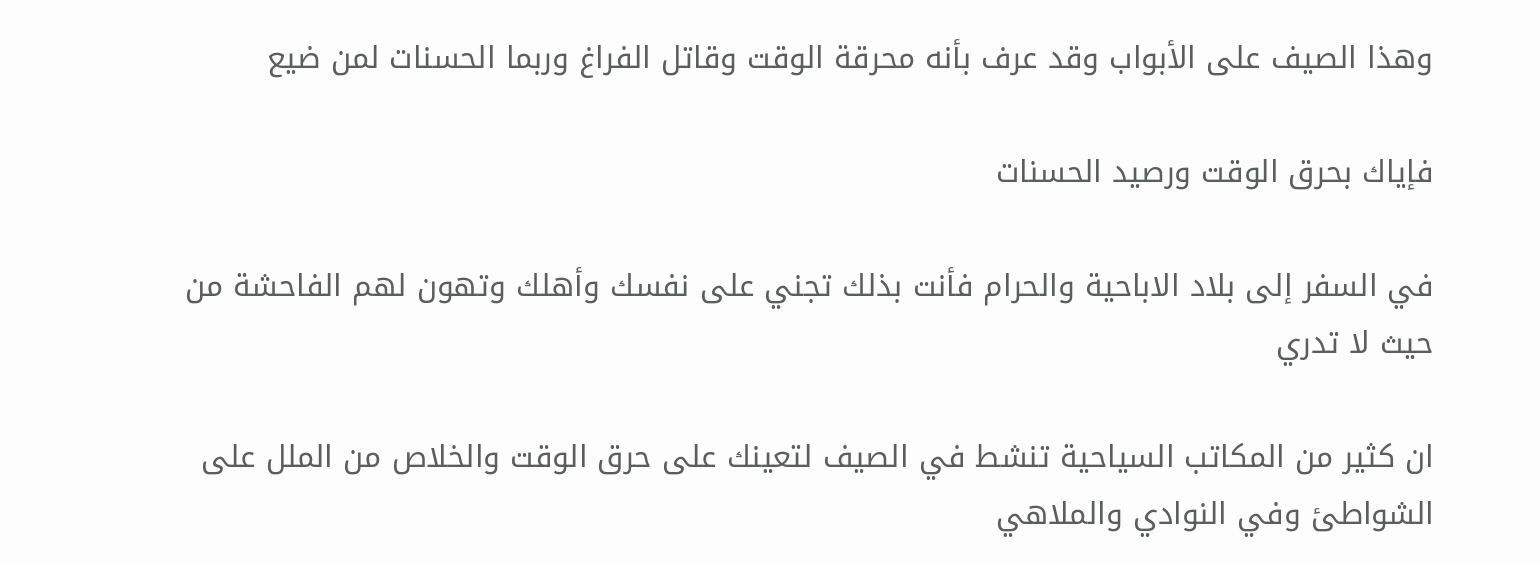وهذا الصيف على الأبواب وقد عرف بأنه محرقة الوقت وقاتل الفراغ وربما الحسنات لمن ضيع

فإياك بحرق الوقت ورصيد الحسنات

في السفر إلى بلاد الاباحية والحرام فأنت بذلك تجني على نفسك وأهلك وتهون لهم الفاحشة من حيث لا تدري

ان كثير من المكاتب السياحية تنشط في الصيف لتعينك على حرق الوقت والخلاص من الملل على الشواطئ وفي النوادي والملاهي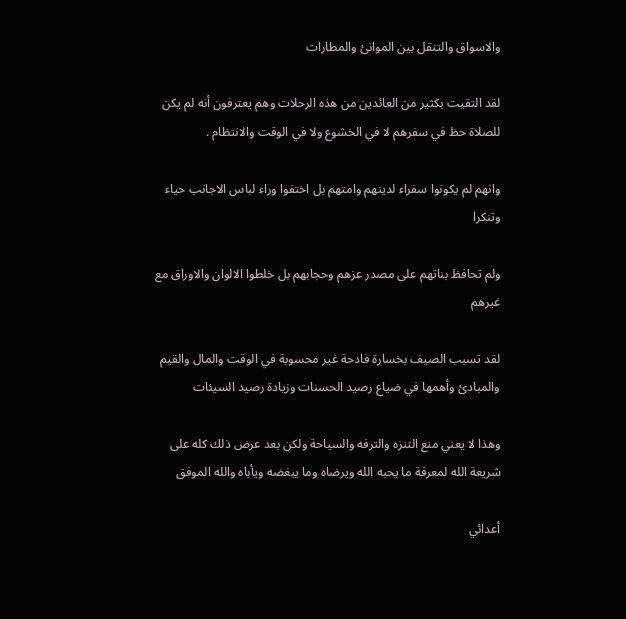والاسواق والتنقل بين الموانئ والمطارات

لقد التقيت بكثير من العائدين من هذه الرحلات وهم يعترفون أنه لم يكن للصلاة حظ في سفرهم لا في الخشوع ولا في الوقت والانتظام .

وانهم لم يكونوا سفراء لدينهم وامتهم بل اختفوا وراء لباس الاجانب حياء وتنكرا

ولم تحافظ بناتهم على مصدر عزهم وحجابهم بل خلطوا الالوان والاوراق مع غيرهم

لقد تسبب الصيف بخسارة فادحة غير محسوبة في الوقت والمال والقيم والمبادئ وأهمها في ضياع رصيد الحسنات وزيادة رصيد السيئات

وهذا لا يعني منع التنزه والترفه والسياحة ولكن بعد عرض ذلك كله على شريعة الله لمعرفة ما يحبه الله ويرضاه وما يبغضه ويأباه والله الموفق

أعدائي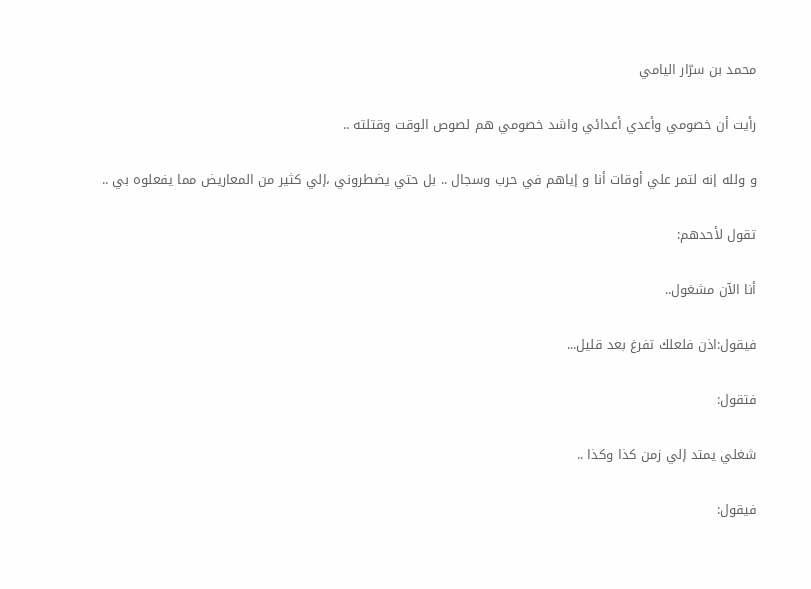محمد بن سرّار اليامي

رأيت أن خصومي وأعدي أعدائي واشد خصومي هم لصوص الوقت وقتلته ..

و ولله إنه لتمر علي أوقات أنا و إياهم في حرب وسجال .. بل حتي يضطروني ،إلي كثير من المعاريض مما يفعلوه بي ..

تقول لأحدهم:

أنا الآن مشغول..

فيقول:اذن فلعلك تفرغ بعد قليل...

فتقول:

شغلي يمتد إلي زمن كذا وكذا ..

فيقول: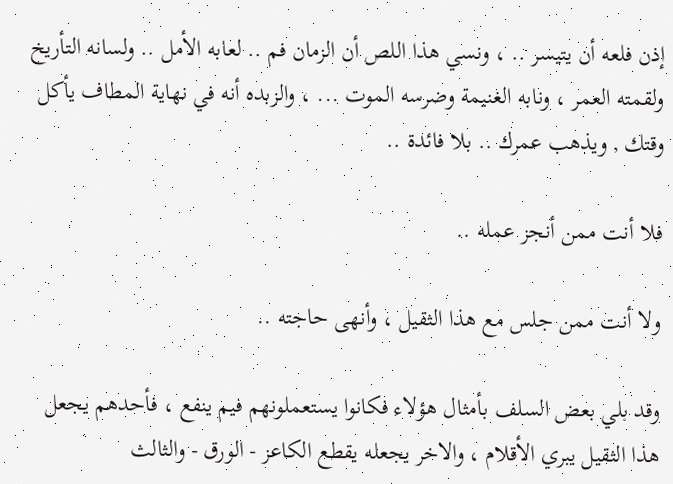إذن فلعه أن يتيسر .. ، ونسي هذا اللص أن الزمان فم .. لعابه الأمل .. ولسانه التأريخ ولقمته العمر ، ونابه الغنيمة وضرسه الموت ... ، والزبده أنه في نهاية المطاف يأكل وقتك , ويذهب عمرك .. بلا فائدة ..

فلا أنت ممن أنجز عمله ..

ولا أنت ممن جلس مع هذا الثقيل ، وأنهى حاجته ..

وقد بلي بعض السلف بأمثال هؤلاء فكانوا يستعملونهم فيم ينفع ، فأحدهم يجعل هذا الثقيل يبري الأقلام ، والاخر يجعله يقطع الكاعز - الورق - والثالث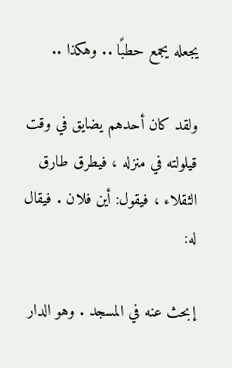يجعله يجمع حطبًا .. وهكذا ..

ولقد كان أحدهم يضايق في وقت قيلولته في منزله ، فيطرق طارق الثقلاء ، فيقول: أين فلان . فيقال له:

إبحث عنه في المسجد . وهو الدار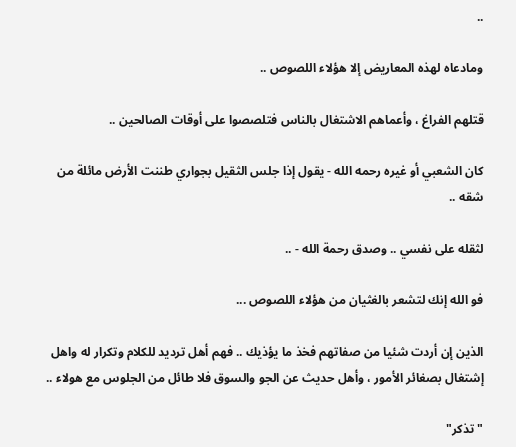..

ومادعاه لهذه المعاريض إلا هؤلاء اللصوص ..

قتلهم الفراغ ، وأعماهم الاشتغال بالناس فتلصصوا على أوقات الصالحين ..

كان الشعبي أو غيره رحمه الله - يقول إذا جلس الثقيل بجواري طننت الأرض مائلة من شقه ..

لثقله على نفسي .. وصدق رحمة الله - ..

فو الله إنك لتشعر بالغثيان من هؤلاء اللصوص ...

الذين إن أردت شئيا من صفاتهم فخذ ما يؤذيك .. فهم أهل ترديد للكلام وتكرار له واهل إشتغال بصغائر الأمور ، وأهل حديث عن الجو والسوق فلا طائل من الجلوس مع هولاء ..

"تذكر"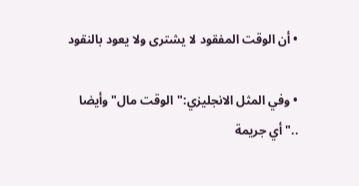• أن الوقت المفقود لا يشترى ولا يعود بالنقود

• وفي المثل الانجليزي:"الوقت مال"وأيضا .."أي جريمة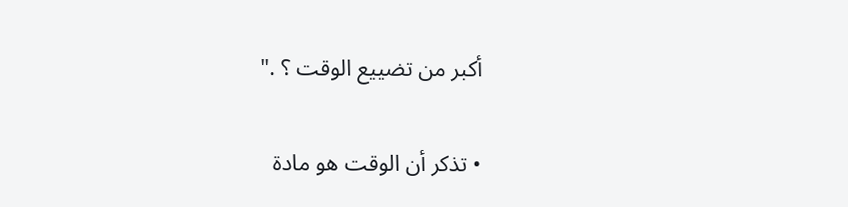أكبر من تضييع الوقت ؟ ."

• تذكر أن الوقت هو مادة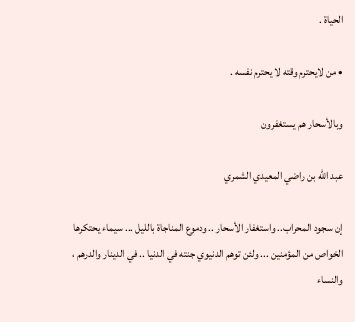الحياة .

• من لايحترم وقته لا يحترم نفسه .

وبالأسحار هم يستغفرون

عبد الله بن راضي المعيدي الشمري

إن سجود المحراب.. واستغفار الأسحار .. ودموع المناجاة بالليل ... سيماء يحتكرها الخواص من المؤمنين ... ولئن توهم الدنيوي جنته في الدنيا .. في الدينار والدرهم ، والنساء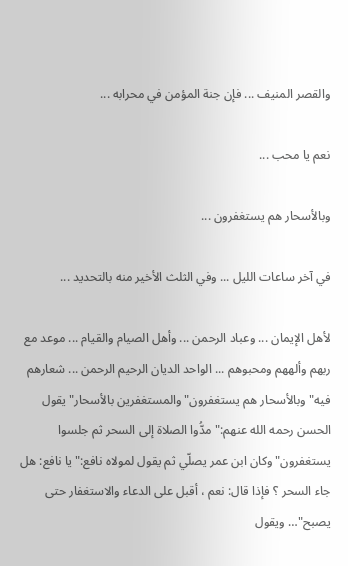والقصر المنيف ... فإن جنة المؤمن في محرابه ...

نعم يا محب ...

وبالأسحار هم يستغفرون ...

في آخر ساعات الليل ... وفي الثلث الأخير منه بالتحديد ...

لأهل الإيمان ... وعباد الرحمن ... وأهل الصيام والقيام ... موعد مع ربهم وألههم ومحبوهم ... الواحد الديان الرحيم الرحمن ... شعارهم فيه"وبالأسحار هم يستغفرون"والمستغفرين بالأسحار"يقول الحسن رحمه الله عنهم:"مدُّوا الصلاة إلى السحر ثم جلسوا يستغفرون"وكان ابن عمر يصلّي ثم يقول لمولاه نافع:"يا نافع: هل جاء السحر ؟ فإذا قال: نعم ، أقبل على الدعاء والاستغفار حتى يصبح"… ويقول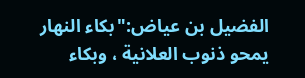الفضيل بن عياض:"بكاء النهار يمحو ذنوب العلانية ، وبكاء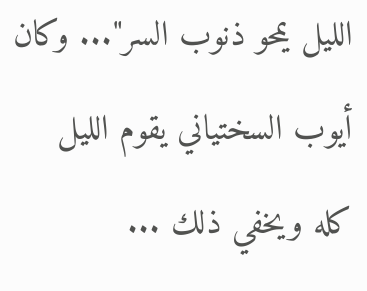الليل يمحو ذنوب السر"... وكان أيوب السختياني يقوم الليل كله ويخفي ذلك ...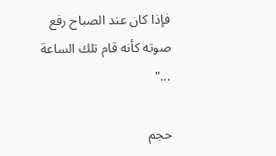فإذا كان عند الصباح رفع صوته كأنه قام تلك الساعة ..."

حجم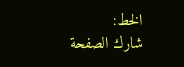الخط:
شارك الصفحة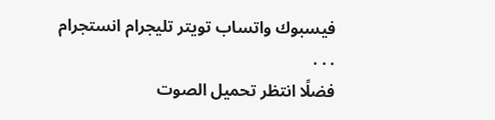فيسبوك واتساب تويتر تليجرام انستجرام
. . .
فضلًا انتظر تحميل الصوت